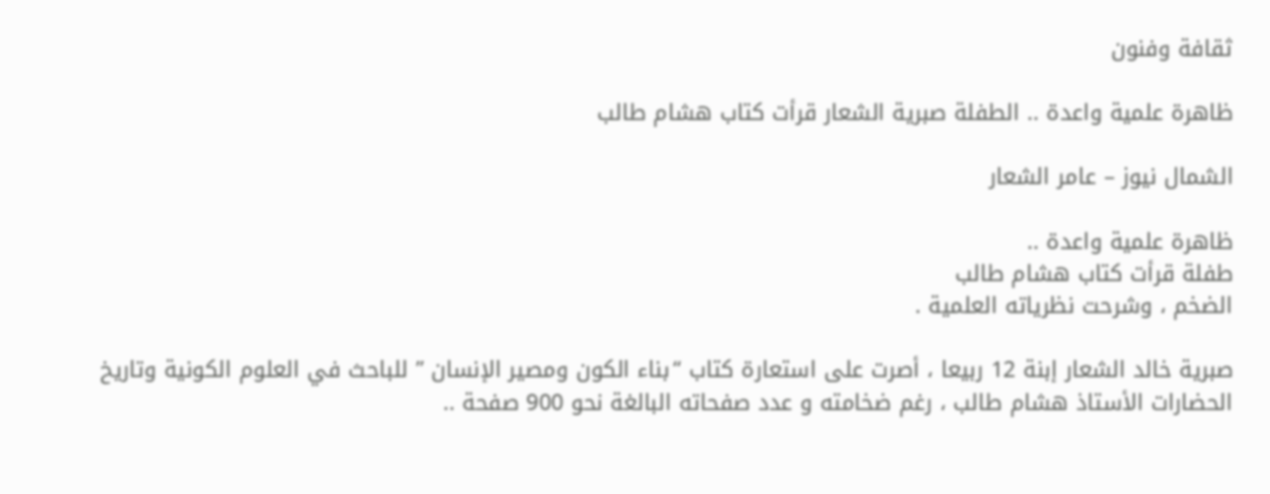ثقافة وفنون

ظاهرة علمية واعدة .. الطفلة صبرية الشعار قرأت كتاب هشام طالب

الشمال نيوز – عامر الشعار

ظاهرة علمية واعدة ..
طفلة قرأت كتاب هشام طالب
الضخم ، وشرحت نظرياته العلمية .

صبرية خالد الشعار إبنة 12 ربيعا ، أصرت على استعارة كتاب “بناء الكون ومصير الإنسان ” للباحث في العلوم الكونية وتاريخ الحضارات الأستاذ هشام طالب ، رغم ضخامته و عدد صفحاته البالغة نحو 900 صفحة ..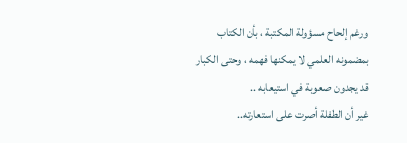ورغم إلحاح مسؤولة المكتبة ، بأن الكتاب بمضمونه العلمي لا يمكنها فهمه ، وحتى الكبار قد يجدون صعوبة في استيعابه ..
غير أن الطفلة أصرت على استعارته..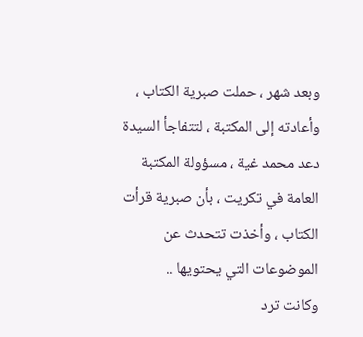وبعد شهر ، حملت صبرية الكتاب ، وأعادته إلى المكتبة ، لتتفاجأ السيدة دعد محمد غية ، مسؤولة المكتبة العامة في تكريت ، بأن صبرية قرأت الكتاب ، وأخذت تتحدث عن الموضوعات التي يحتويها ..
وكانت ترد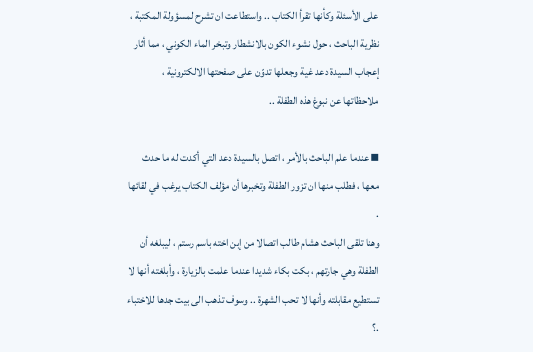على الأسئلة وكأنها تقرأ الكتاب .. واستطاعت ان تشرح لمسؤولة المكتبة ، نظرية الباحث ، حول نشوء الكون بالانشطار وتبخر الماء الكوني ، مما أثار إعجاب السيدة دعد غية وجعلها تدوّن على صفحتها الالكترونية ، ملاحظاتها عن نبوغ هذه الطفلة ..

▪عندما علم الباحث بالأمر ، اتصل بالسيدة دعد التي أكدت له ما حدث معها ، فطلب منها ان تزور الطفلة وتخبرها أن مؤلف الكتاب يرغب في لقائها .
وهنا تلقى الباحث هشام طالب اتصالا من إبن اخته باسم رستم ، ليبلغه أن الطفلة وهي جارتهم ، بكت بكاء شديدا عندما علمت بالزيارة ، وأبلغته أنها لا تستطيع مقابلته وأنها لا تحب الشهرة .. وسوف تذهب الى بيت جدها للاختباء .؟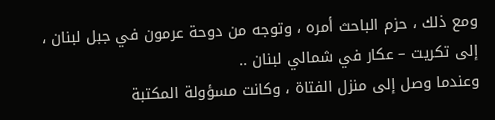ومع ذلك ، حزم الباحث أمره ، وتوجه من دوحة عرمون في جبل لبنان ، إلى تكريت – عكار في شمالي لبنان ..
وعندما وصل إلى منزل الفتاة ، وكانت مسؤولة المكتبة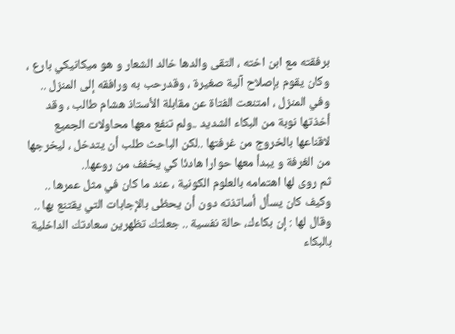برفقته مع ابن اخته ، التقى والدها خالد الشعار و هو ميكانيكي بارع ، وكان يقوم بإصلاح آلية صغيرة ، وقدرحب به ورافقه إلى المنزل ..
وفي المنزل ، امتنعت الفتاة عن مقابلة الأستاذ هشام طالب ، وقد أخذتها نوبة من البكاء الشديد ..ولم تنفع معها محاولات الجميع لاقناعها بالخروج من غرفتها ..لكن الباحث طلب أن يتدخل ، ليخرجها من الغرفة و يبدأ معها حوارا هادئا كي يخفف من روعها..
ثم روى لها اهتمامه بالعلوم الكونية ، عند ما كان في مثل عمرها .. وكيف كان يسأل أساتذته دون أن يحظى بالإجابات التي يقتنع بها ..
وقال لها : إن بكاءك، حالة نفسية .. جعلتك تظهرين سعادتك الداخلية بالبكاء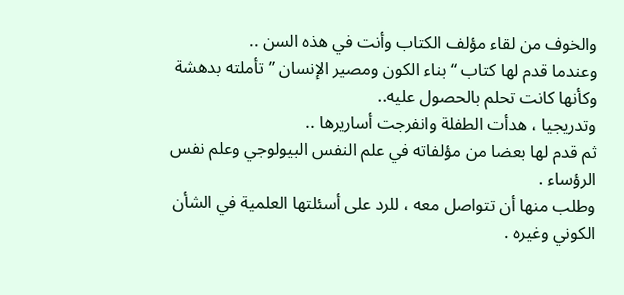والخوف من لقاء مؤلف الكتاب وأنت في هذه السن ..
وعندما قدم لها كتاب “بناء الكون ومصير الإنسان ” تأملته بدهشة وكأنها كانت تحلم بالحصول عليه..
وتدريجيا ، هدأت الطفلة وانفرجت أساريرها ..
ثم قدم لها بعضا من مؤلفاته في علم النفس البيولوجي وعلم نفس الرؤساء .
وطلب منها أن تتواصل معه ، للرد على أسئلتها العلمية في الشأن الكوني وغيره .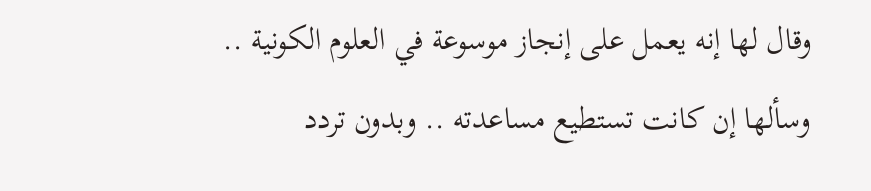وقال لها إنه يعمل على إنجاز موسوعة في العلوم الكونية .. وسألها إن كانت تستطيع مساعدته .. وبدون تردد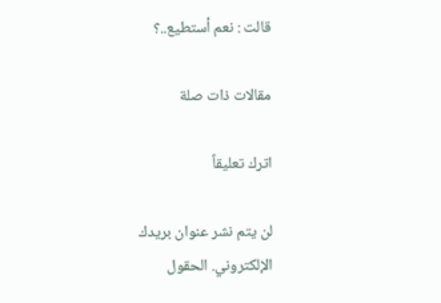قالت : نعم أستطيع..؟

مقالات ذات صلة

اترك تعليقاً

لن يتم نشر عنوان بريدك الإلكتروني. الحقول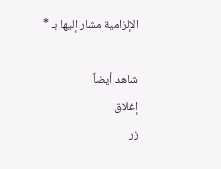الإلزامية مشار إليها بـ *

شاهد أيضاً
إغلاق
زر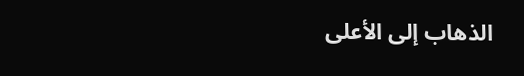الذهاب إلى الأعلى